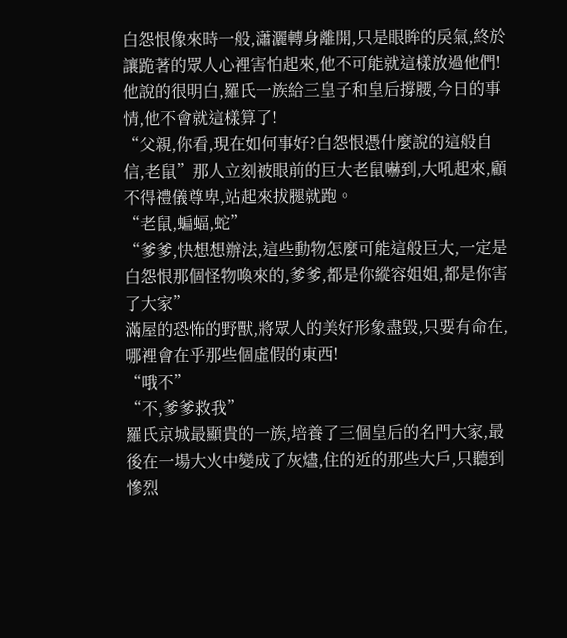白怨恨像來時一般,瀟灑轉身離開,只是眼眸的戾氣,終於讓跪著的眾人心裡害怕起來,他不可能就這樣放過他們!
他說的很明白,羅氏一族給三皇子和皇后撐腰,今日的事情,他不會就這樣算了!
“父親,你看,現在如何事好?白怨恨憑什麼說的這般自信,老鼠”那人立刻被眼前的巨大老鼠嚇到,大吼起來,顧不得禮儀尊卑,站起來拔腿就跑。
“老鼠,蝙蝠,蛇”
“爹爹,快想想辦法,這些動物怎麼可能這般巨大,一定是白怨恨那個怪物喚來的,爹爹,都是你縱容姐姐,都是你害了大家”
滿屋的恐怖的野獸,將眾人的美好形象盡毀,只要有命在,哪裡會在乎那些個虛假的東西!
“哦不”
“不,爹爹救我”
羅氏京城最顯貴的一族,培養了三個皇后的名門大家,最後在一場大火中變成了灰燼,住的近的那些大戶,只聽到慘烈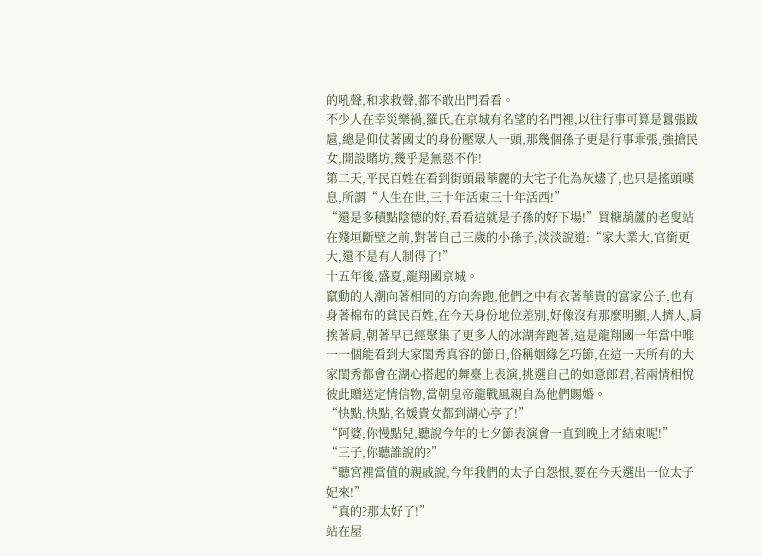的吼聲,和求救聲,都不敢出門看看。
不少人在幸災樂禍,羅氏,在京城有名望的名門裡,以往行事可算是囂張跋扈,總是仰仗著國丈的身份壓眾人一頭,那幾個孫子更是行事乖張,強搶民女,開設賭坊,幾乎是無惡不作!
第二天,平民百姓在看到街頭最華麗的大宅子化為灰燼了,也只是搖頭嘆息,所謂“人生在世,三十年活東三十年活西!”
“還是多積點陰德的好,看看這就是子孫的好下場!”買糖葫蘆的老叟站在殘垣斷壁之前,對著自己三歲的小孫子,淡淡說道:“家大業大,官銜更大,還不是有人制得了!”
十五年後,盛夏,龍翔國京城。
竄動的人潮向著相同的方向奔跑,他們之中有衣著華貴的富家公子,也有身著棉布的貧民百姓,在今天身份地位差別,好像沒有那麼明顯,人擠人,肩挨著肩,朝著早已經聚集了更多人的冰湖奔跑著,這是龍翔國一年當中唯一一個能看到大家閨秀真容的節日,俗稱姻緣乞巧節,在這一天所有的大家閨秀都會在湖心搭起的舞臺上表演,挑選自己的如意郎君,若兩情相悅彼此贈送定情信物,當朝皇帝龍戰風親自為他們賜婚。
“快點,快點,名媛貴女都到湖心亭了!”
“阿婆,你慢點兒,聽說今年的七夕節表演會一直到晚上才結束呢!”
“三子,你聽誰說的?”
“聽宮裡當值的親戚說,今年我們的太子白怨恨,要在今天選出一位太子妃來!”
“真的?那太好了!”
站在屋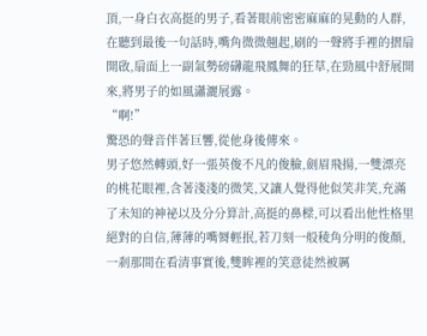頂,一身白衣高挺的男子,看著眼前密密麻麻的晃動的人群,在聽到最後一句話時,嘴角微微翹起,刷的一聲將手裡的摺扇開啟,扇面上一副氣勢磅礴龍飛鳳舞的狂草,在勁風中舒展開來,將男子的如風瀟灑展露。
“啊!”
驚恐的聲音伴著巨響,從他身後傳來。
男子悠然轉頭,好一張英俊不凡的俊臉,劍眉飛揚,一雙漂亮的桃花眼裡,含著淺淺的微笑,又讓人覺得他似笑非笑,充滿了未知的神祕以及分分算計,高挺的鼻樑,可以看出他性格里絕對的自信,薄薄的嘴脣輕抿,若刀刻一般稜角分明的俊顏,一剎那間在看清事實後,雙眸裡的笑意徒然被厲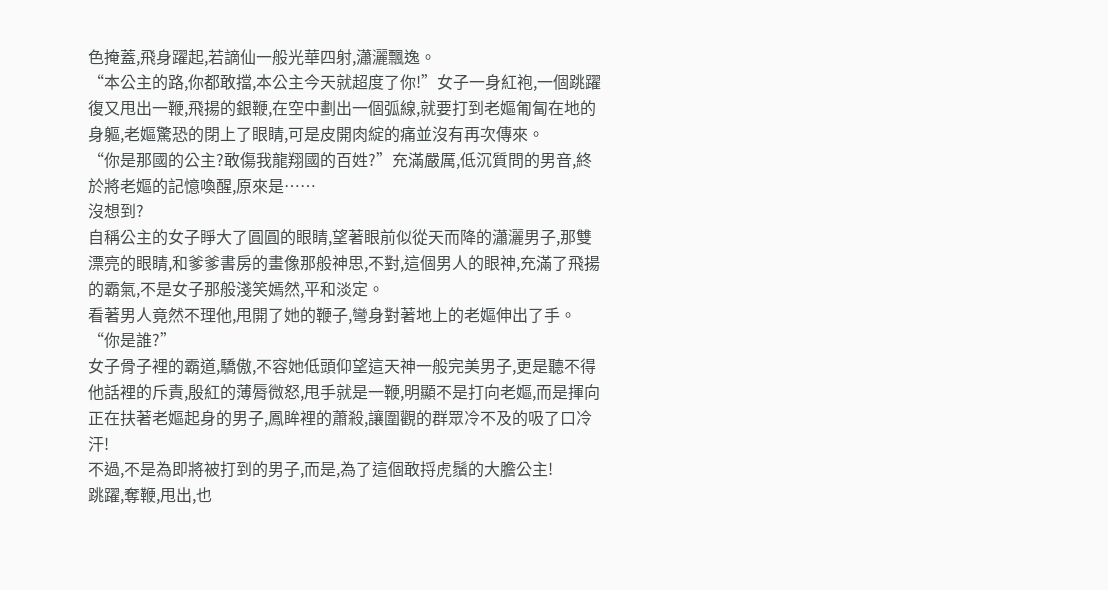色掩蓋,飛身躍起,若謫仙一般光華四射,瀟灑飄逸。
“本公主的路,你都敢擋,本公主今天就超度了你!”女子一身紅袍,一個跳躍復又甩出一鞭,飛揚的銀鞭,在空中劃出一個弧線,就要打到老嫗匍匐在地的身軀,老嫗驚恐的閉上了眼睛,可是皮開肉綻的痛並沒有再次傳來。
“你是那國的公主?敢傷我龍翔國的百姓?”充滿嚴厲,低沉質問的男音,終於將老嫗的記憶喚醒,原來是……
沒想到?
自稱公主的女子睜大了圓圓的眼睛,望著眼前似從天而降的瀟灑男子,那雙漂亮的眼睛,和爹爹書房的畫像那般神思,不對,這個男人的眼神,充滿了飛揚的霸氣,不是女子那般淺笑嫣然,平和淡定。
看著男人竟然不理他,甩開了她的鞭子,彎身對著地上的老嫗伸出了手。
“你是誰?”
女子骨子裡的霸道,驕傲,不容她低頭仰望這天神一般完美男子,更是聽不得他話裡的斥責,殷紅的薄脣微怒,甩手就是一鞭,明顯不是打向老嫗,而是揮向正在扶著老嫗起身的男子,鳳眸裡的蕭殺,讓圍觀的群眾冷不及的吸了口冷汗!
不過,不是為即將被打到的男子,而是,為了這個敢捋虎鬚的大膽公主!
跳躍,奪鞭,甩出,也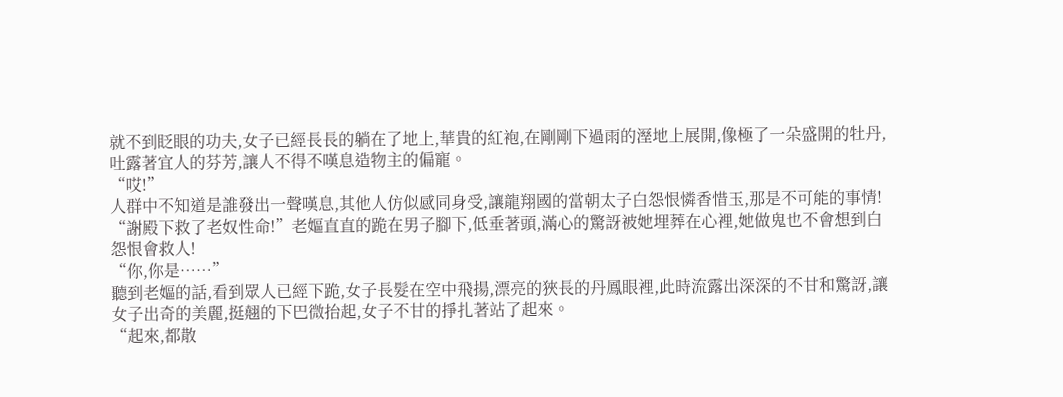就不到眨眼的功夫,女子已經長長的躺在了地上,華貴的紅袍,在剛剛下過雨的溼地上展開,像極了一朵盛開的牡丹,吐露著宜人的芬芳,讓人不得不嘆息造物主的偏寵。
“哎!”
人群中不知道是誰發出一聲嘆息,其他人仿似感同身受,讓龍翔國的當朝太子白怨恨憐香惜玉,那是不可能的事情!
“謝殿下救了老奴性命!”老嫗直直的跪在男子腳下,低垂著頭,滿心的驚訝被她埋葬在心裡,她做鬼也不會想到白怨恨會救人!
“你,你是……”
聽到老嫗的話,看到眾人已經下跪,女子長髮在空中飛揚,漂亮的狹長的丹鳳眼裡,此時流露出深深的不甘和驚訝,讓女子出奇的美麗,挺翹的下巴微抬起,女子不甘的掙扎著站了起來。
“起來,都散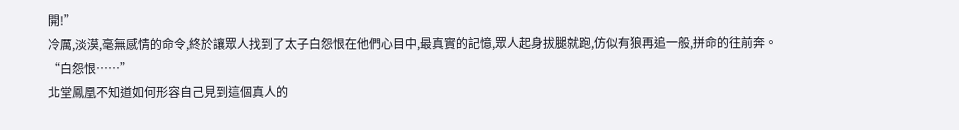開!”
冷厲,淡漠,毫無感情的命令,終於讓眾人找到了太子白怨恨在他們心目中,最真實的記憶,眾人起身拔腿就跑,仿似有狼再追一般,拼命的往前奔。
“白怨恨……”
北堂鳳凰不知道如何形容自己見到這個真人的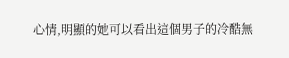心情,明顯的她可以看出這個男子的冷酷無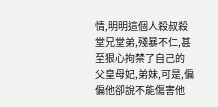情,明明這個人殺叔殺堂兄堂弟,殘暴不仁,甚至狠心拘禁了自己的父皇母妃,弟妹,可是,偏偏他卻說不能傷害他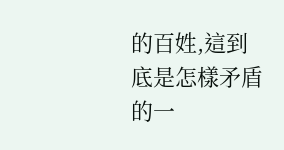的百姓,這到底是怎樣矛盾的一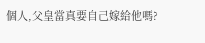個人,父皇當真要自己嫁給他嗎?